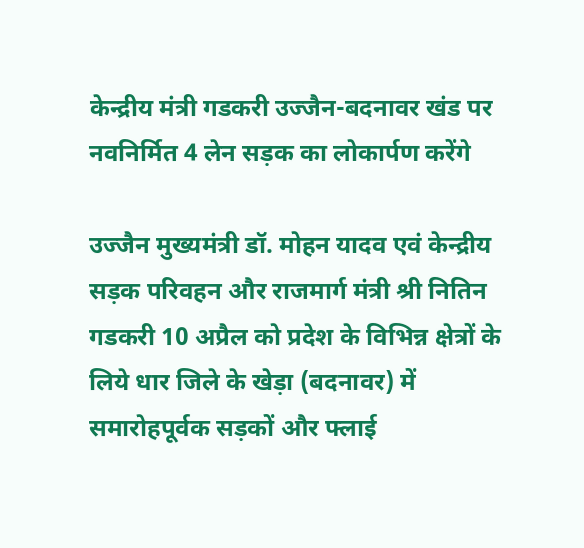केन्द्रीय मंत्री गडकरी उज्जैन-बदनावर खंड पर नवनिर्मित 4 लेन सड़क का लोकार्पण करेंगे

उज्जैन मुख्यमंत्री डॉ. मोहन यादव एवं केन्द्रीय सड़क परिवहन और राजमार्ग मंत्री श्री नितिन गडकरी 10 अप्रैल को प्रदेश के विभिन्न क्षेत्रों के लिये धार जिले के खेड़ा (बदनावर) में समारोहपूर्वक सड़कों और फ्लाई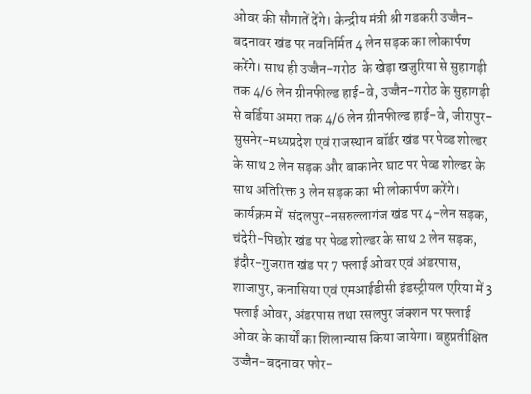ओवर की सौगातें देंगे। केन्द्रीय मंत्री श्री गडकरी उज्जैन-बदनावर खंड पर नवनिर्मित 4 लेन सड़क का लोकार्पण करेंगे। साथ ही उज्जैन-गरोठ  के खेड़ा खजुरिया से सुहागड़ी तक 4/6 लेन ग्रीनफील्ड हाई-वे, उज्जैन-गरोठ के सुहागड़ी से बर्डिया अमरा तक 4/6 लेन ग्रीनफील्ड हाई-वे, जीरापुर-सुसनेर-मध्यप्रदेश एवं राजस्थान बॉर्डर खंड पर पेव्ड शोल्डर के साथ 2 लेन सड़क और बाकानेर घाट पर पेव्ड शोल्डर के साथ अतिरिक्त 3 लेन सड़क का भी लोकार्पण करेंगे। कार्यक्रम में  संदलपुर-नसरुल्लागंज खंड पर 4-लेन सड़क, चंदेरी-पिछोर खंड पर पेव्ड शोल्डर के साथ 2 लेन सड़क, इंदौर-गुजरात खंड पर 7 फ्लाई ओवर एवं अंडरपास, शाजापुर, कनासिया एवं एमआईडीसी इंडस्ट्रीयल एरिया में 3 फ्लाई ओवर, अंडरपास तथा रसलपुर जंक्शन पर फ्लाई ओवर के कार्यों का शिलान्यास किया जायेगा। बहुप्रतीक्षित उज्जैन-बदनावर फोर-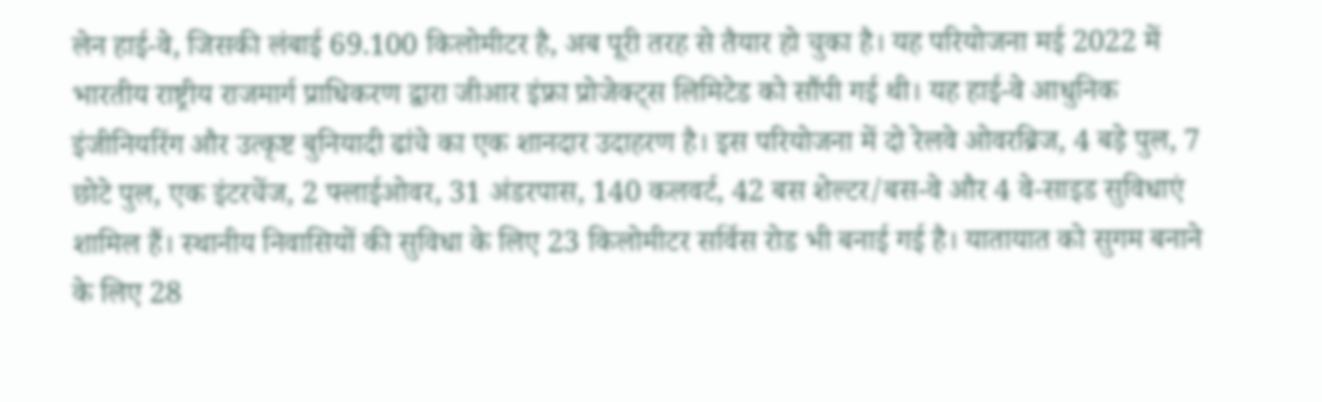लेन हाई-वे, जिसकी लंबाई 69.100 किलोमीटर है, अब पूरी तरह से तैयार हो चुका है। यह परियोजना मई 2022 में भारतीय राष्ट्रीय राजमार्ग प्राधिकरण द्वारा जीआर इंफ्रा प्रोजेक्ट्स लिमिटेड को सौंपी गई थी। यह हाई-वे आधुनिक इंजीनियरिंग और उत्कृष्ट बुनियादी ढांचे का एक शानदार उदाहरण है। इस परियोजना में दो रेलवे ओवरब्रिज, 4 बड़े पुल, 7 छोटे पुल, एक इंटरचेंज, 2 फ्लाईओवर, 31 अंडरपास, 140 कलवर्ट, 42 बस शेल्टर/बस-वे और 4 वे-साइड सुविधाएं शामिल हैं। स्थानीय निवासियों की सुविधा के लिए 23 किलोमीटर सर्विस रोड भी बनाई गई है। यातायात को सुगम बनाने के लिए 28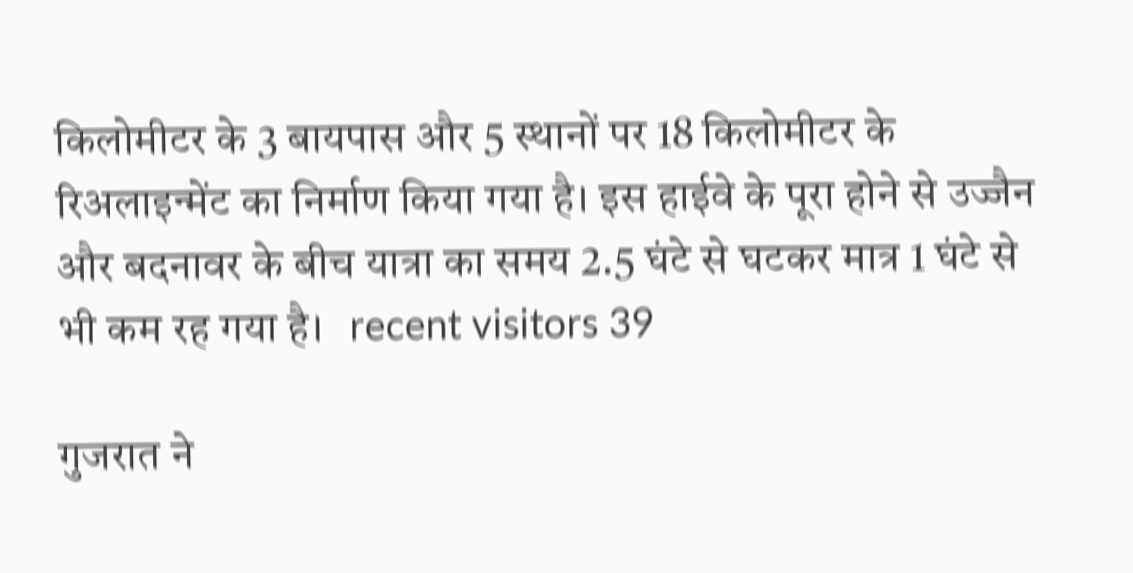किलोमीटर के 3 बायपास और 5 स्थानों पर 18 किलोमीटर के रिअलाइन्मेंट का निर्माण किया गया है। इस हाईवे के पूरा होने से उज्जैन और बदनावर के बीच यात्रा का समय 2.5 घंटे से घटकर मात्र 1 घंटे से भी कम रह गया है।   recent visitors 39

गुजरात ने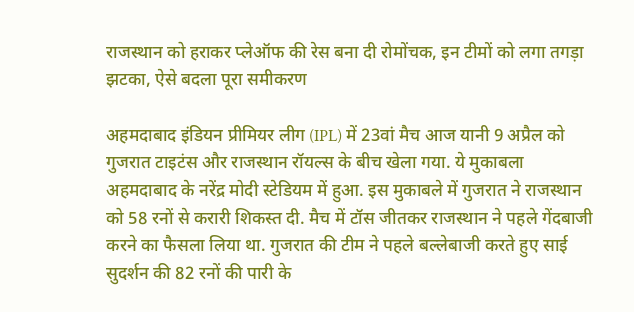राजस्थान को हराकर प्लेऑफ की रेस बना दी रोमोंचक, इन टीमों को लगा तगड़ा झटका, ऐसे बदला पूरा समीकरण

अहमदाबाद इंडियन प्रीमियर लीग (IPL) में 23वां मैच आज यानी 9 अप्रैल को गुजरात टाइटंस और राजस्थान रॉयल्स के बीच खेला गया. ये मुकाबला अहमदाबाद के नरेंद्र मोदी स्टेडियम में हुआ. इस मुकाबले में गुजरात ने राजस्थान को 58 रनों से करारी शिकस्त दी. मैच में टॉस जीतकर राजस्थान ने पहले गेंदबाजी करने का फैसला लिया था. गुजरात की टीम ने पहले बल्लेबाजी करते हुए साई सुदर्शन की 82 रनों की पारी के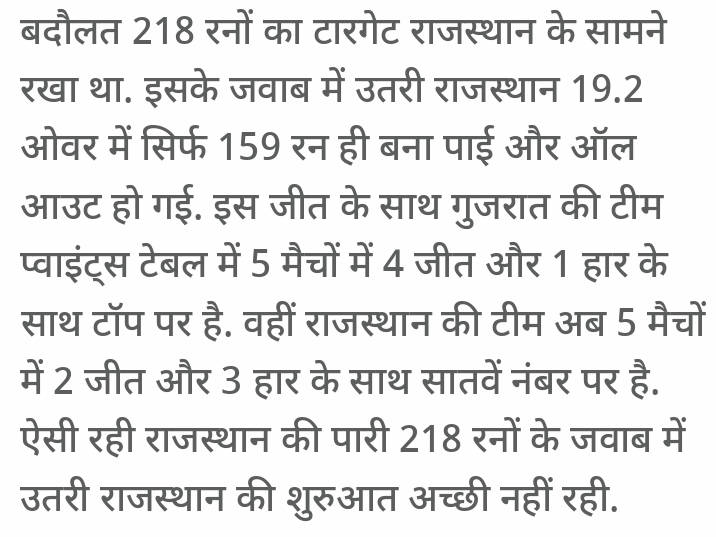बदौलत 218 रनों का टारगेट राजस्थान के सामने रखा था. इसके जवाब में उतरी राजस्थान 19.2 ओवर में सिर्फ 159 रन ही बना पाई और ऑल आउट हो गई. इस जीत के साथ गुजरात की टीम प्वाइंट्स टेबल में 5 मैचों में 4 जीत और 1 हार के साथ टॉप पर है. वहीं राजस्थान की टीम अब 5 मैचों में 2 जीत और 3 हार के साथ सातवें नंबर पर है. ऐसी रही राजस्थान की पारी 218 रनों के जवाब में उतरी राजस्थान की शुरुआत अच्छी नहीं रही.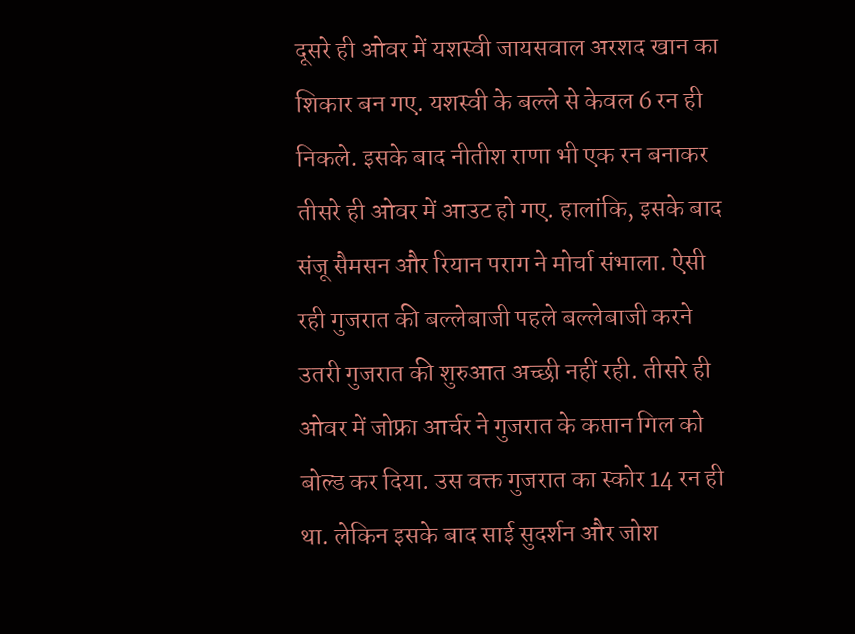दूसरे ही ओवर में यशस्वी जायसवाल अरशद खान का शिकार बन गए. यशस्वी के बल्ले से केवल 6 रन ही निकले. इसके बाद नीतीश राणा भी एक रन बनाकर तीसरे ही ओवर में आउट हो गए. हालांकि, इसके बाद संजू सैमसन और रियान पराग ने मोर्चा संभाला. ऐसी रही गुजरात की बल्लेबाजी पहले बल्लेबाजी करने उतरी गुजरात की शुरुआत अच्छी नहीं रही. तीसरे ही ओवर में जोफ्रा आर्चर ने गुजरात के कप्तान गिल को बोल्ड कर दिया. उस वक्त गुजरात का स्कोर 14 रन ही था. लेकिन इसके बाद साई सुदर्शन और जोश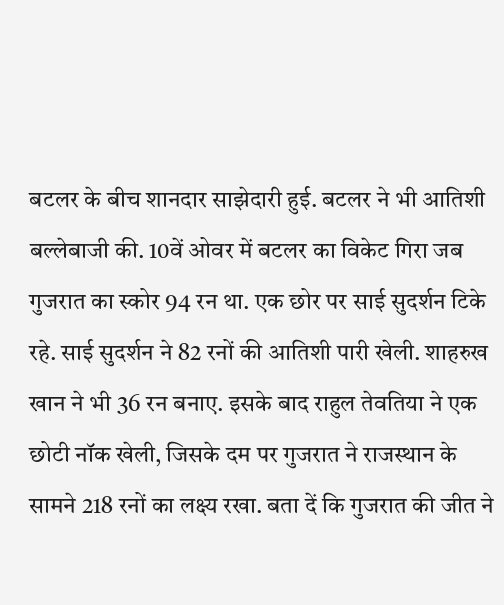बटलर के बीच शानदार साझेदारी हुई. बटलर ने भी आतिशी बल्लेबाजी की. 10वें ओवर में बटलर का विकेट गिरा जब गुजरात का स्कोर 94 रन था. एक छोर पर साई सुदर्शन टिके रहे. साई सुदर्शन ने 82 रनों की आतिशी पारी खेली. शाहरुख खान ने भी 36 रन बनाए. इसके बाद राहुल तेवतिया ने एक छोटी नॉक खेली, जिसके दम पर गुजरात ने राजस्थान के सामने 218 रनों का लक्ष्य रखा. बता दें कि गुजरात की जीत ने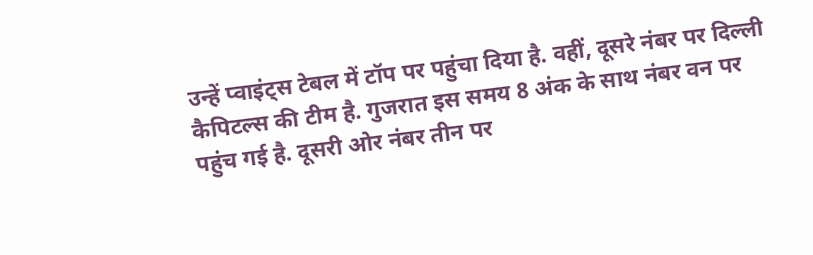उन्हें प्वाइंट्स टेबल में टॉप पर पहुंचा दिया है. वहीं, दूसरे नंबर पर दिल्ली कैपिटल्स की टीम है. गुजरात इस समय 8 अंक के साथ नंबर वन पर पहुंच गई है. दूसरी ओर नंबर तीन पर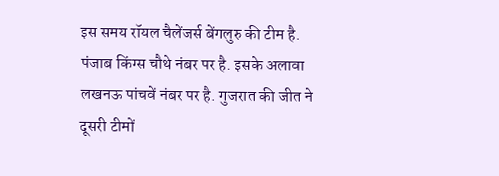इस समय रॉयल चैलेंजर्स बेंगलुरु की टीम है. पंजाब किंग्स चौथे नंबर पर है. इसके अलावा लखनऊ पांचवें नंबर पर है. गुजरात की जीत ने दूसरी टीमों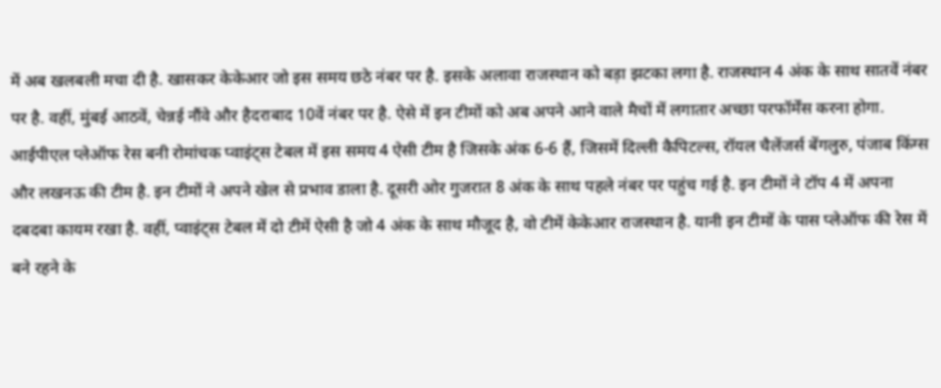में अब खलबली मचा दी है. खासकर केकेआर जो इस समय छठे नंबर पर है. इसके अलावा राजस्थान को बड़ा झटका लगा है. राजस्थान 4 अंक के साथ सातवें नंबर पर है. वहीं, मुंबई आठवें, चेन्नई नौंवे और हैदराबाद 10वें नंबर पर है. ऐसे में इन टीमों को अब अपने आने वाले मैचों में लगातार अच्छा परफॉर्मेंस करना होगा. आईपीएल प्लेऑफ रेस बनी रोमांचक प्वाइंट्स टेबल में इस समय 4 ऐसी टीम है जिसके अंक 6-6 हैं, जिसमें दिल्ली कैपिटल्स, रॉयल चैलेंजर्स बेंगलुरु, पंजाब किंग्स और लखनऊ की टीम है. इन टीमों ने अपने खेल से प्रभाव डाला है. दूसरी ओर गुजरात 8 अंक के साथ पहले नंबर पर पहुंच गई है. इन टीमों ने टॉप 4 में अपना दबदबा कायम रखा है. वहीं, प्वाइंट्स टेबल में दो टीमें ऐसी है जो 4 अंक के साथ मौजूद है, वो टीमें केकेआर राजस्थान है. यानी इन टीमों के पास प्लेऑफ की रेस में बने रहने के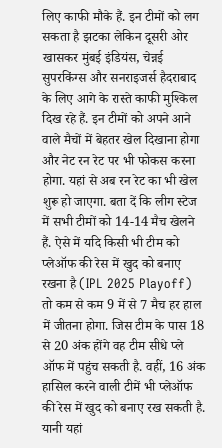लिए काफी मौके हैं. इन टीमों को लग सकता है झटका लेकिन दूसरी ओर खासकर मुंबई इंडियंस, चेन्नई सुपरकिंग्स और सनराइजर्स हैदराबाद के लिए आगे के रास्ते काफी मुश्किल दिख रहे हैं. इन टीमों को अपने आने वाले मैचों में बेहतर खेल दिखाना होगा और नेट रन रेट पर भी फोकस करना होगा. यहां से अब रन रेट का भी खेल शुरू हो जाएगा. बता दें कि लीग स्टेज में सभी टीमों को 14-14 मैच खेलने हैं. ऐसे में यदि किसी भी टीम को प्लेऑफ की रेस में खुद को बनाए रखना है (IPL 2025 Playoff) तो कम से कम 9 में से 7 मैच हर हाल में जीतना होगा. जिस टीम के पास 18 से 20 अंक होंगे वह टीम सीधे प्ले ऑफ में पहुंच सकती है. वहीं, 16 अंक हासिल करने वाली टीमें भी प्लेऑफ की रेस में खुद को बनाए रख सकती है. यानी यहां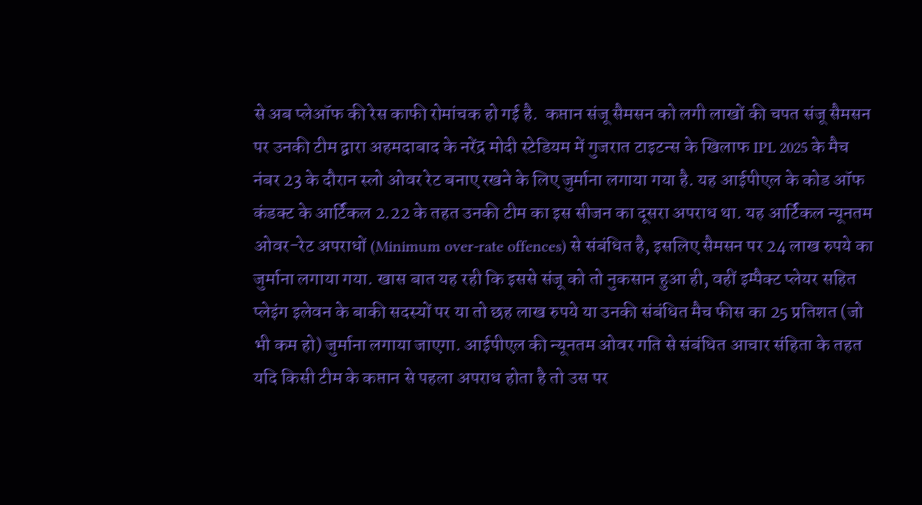से अब प्लेऑफ की रेस काफी रोमांचक हो गई है.  कप्तान संजू सैमसन को लगी लाखों की चपत संजू सैमसन पर उनकी टीम द्वारा अहमदाबाद के नरेंद्र मोदी स्टेडियम में गुजरात टाइटन्स के खिलाफ IPL 2025 के मैच नंबर 23 के दौरान स्लो ओवर रेट बनाए रखने के लिए जुर्माना लगाया गया है. यह आईपीएल के कोड ऑफ कंडक्ट के आर्ट‍िकल 2.22 के तहत उनकी टीम का इस सीजन का दूसरा अपराध था. यह आर्ट‍िकल न्यूनतम ओवर-रेट अपराधों (Minimum over-rate offences) से संबंधित है, इसलिए सैमसन पर 24 लाख रुपये का जुर्माना लगाया गया. खास बात यह रही कि इससे संजू को तो नुकसान हुआ ही, वहीं इम्पैक्ट प्लेयर सहित प्लेइंग इलेवन के बाकी सदस्यों पर या तो छह लाख रुपये या उनकी संबंधित मैच फीस का 25 प्रतिशत (जो भी कम हो) जुर्माना लगाया जाएगा. आईपीएल की न्यूनतम ओवर गति से संबंधित आचार संहिता के तहत यदि किसी टीम के कप्तान से पहला अपराध होता है तो उस पर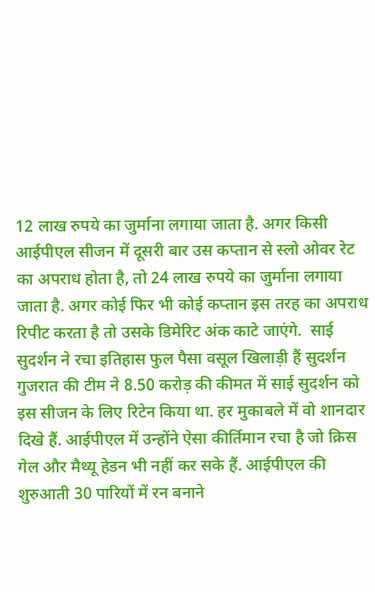12 लाख रुपये का जुर्माना लगाया जाता है. अगर किसी आईपीएल सीजन में दूसरी बार उस कप्तान से स्लो ओवर रेट का अपराध होता है, तो 24 लाख रुपये का जुर्माना लगाया जाता है. अगर कोई फ‍िर भी कोई कप्तान इस तरह का अपराध र‍िपीट करता है तो उसके ड‍िमेर‍िट अंक काटे जाएंगे.  साई सुदर्शन ने रचा इतिहास फुल पैसा वसूल खिलाड़ी हैं सुदर्शन गुजरात की टीम ने 8.50 करोड़ की कीमत में साई सुदर्शन को इस सीजन के लिए रिटेन किया था. हर मुकाबले में वो शानदार दिखे हैं. आईपीएल में उन्होंने ऐसा कीर्तिमान रचा है जो क्रिस गेल और मैथ्यू हेडन भी नहीं कर सके हैं. आईपीएल की शुरुआती 30 पारियों में रन बनाने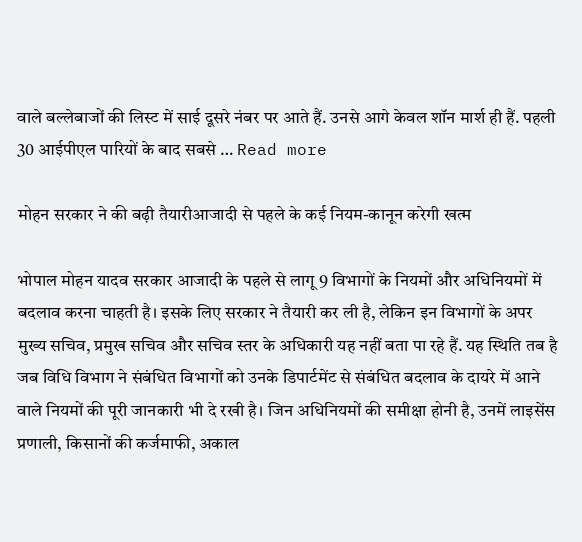वाले बल्लेबाजों की लिस्ट में साई दूसरे नंबर पर आते हैं. उनसे आगे केवल शॉन मार्श ही हैं. पहली 30 आईपीएल पारियों के बाद सबसे … Read more

मोहन सरकार ने की बढ़ी तैयारीआजादी से पहले के कई नियम-कानून करेगी खत्म

भोपाल मोहन यादव सरकार आजादी के पहले से लागू 9 विभागों के नियमों और अधिनियमों में बदलाव करना चाहती है। इसके लिए सरकार ने तैयारी कर ली है, लेकिन इन विभागों के अपर मुख्य सचिव, प्रमुख सचिव और सचिव स्तर के अधिकारी यह नहीं बता पा रहे हैं. यह स्थिति तब है जब विधि विभाग ने संबंधित विभागों को उनके डिपार्टमेंट से संबंधित बदलाव के दायरे में आने वाले नियमों की पूरी जानकारी भी दे रखी है। जिन अधिनियमों की समीक्षा होनी है, उनमें लाइसेंस प्रणाली, किसानों की कर्जमाफी, अकाल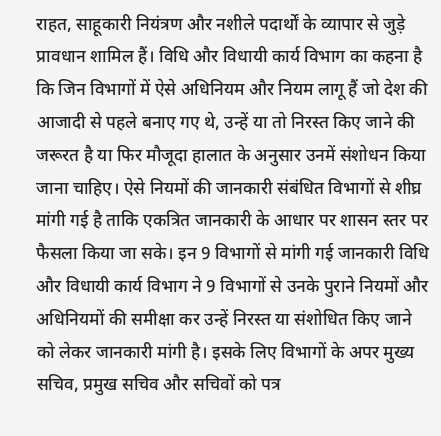राहत, साहूकारी नियंत्रण और नशीले पदार्थों के व्यापार से जुड़े प्रावधान शामिल हैं। विधि और विधायी कार्य विभाग का कहना है कि जिन विभागों में ऐसे अधिनियम और नियम लागू हैं जो देश की आजादी से पहले बनाए गए थे, उन्हें या तो निरस्त किए जाने की जरूरत है या फिर मौजूदा हालात के अनुसार उनमें संशोधन किया जाना चाहिए। ऐसे नियमों की जानकारी संबंधित विभागों से शीघ्र मांगी गई है ताकि एकत्रित जानकारी के आधार पर शासन स्तर पर फैसला किया जा सके। इन 9 विभागों से मांगी गई जानकारी विधि और विधायी कार्य विभाग ने 9 विभागों से उनके पुराने नियमों और अधिनियमों की समीक्षा कर उन्हें निरस्त या संशोधित किए जाने को लेकर जानकारी मांगी है। इसके लिए विभागों के अपर मुख्य सचिव, प्रमुख सचिव और सचिवों को पत्र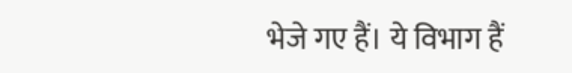भेजे गए हैं। ये विभाग हैं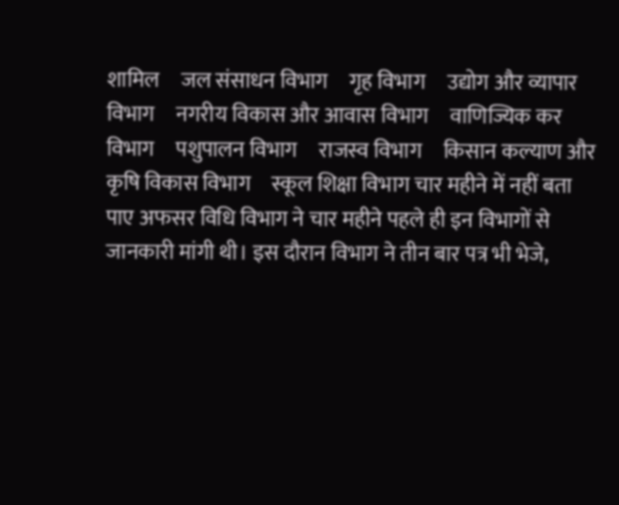शामिल     जल संसाधन विभाग     गृह विभाग     उद्योग और व्यापार विभाग     नगरीय विकास और आवास विभाग     वाणिज्यिक कर विभाग     पशुपालन विभाग     राजस्व विभाग     किसान कल्याण और कृषि विकास विभाग     स्कूल शिक्षा विभाग चार महीने में नहीं बता पाए अफसर विधि विभाग ने चार महीने पहले ही इन विभागों से जानकारी मांगी थी। इस दौरान विभाग ने तीन बार पत्र भी भेजे,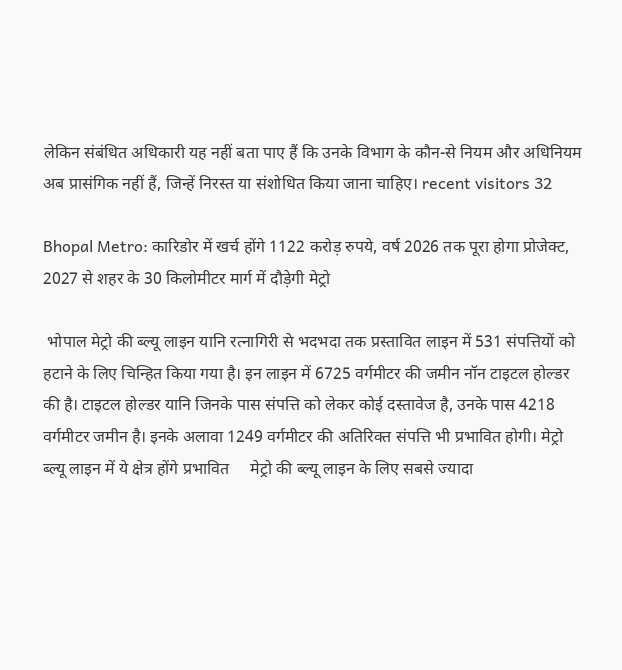लेकिन संबंधित अधिकारी यह नहीं बता पाए हैं कि उनके विभाग के कौन-से नियम और अधिनियम अब प्रासंगिक नहीं हैं, जिन्हें निरस्त या संशोधित किया जाना चाहिए। recent visitors 32

Bhopal Metro: कारिडोर में खर्च होंगे 1122 करोड़ रुपये, वर्ष 2026 तक पूरा होगा प्रोजेक्ट, 2027 से शहर के 30 किलोमीटर मार्ग में दौड़ेगी मेट्रो

 भोपाल मेट्रो की ब्ल्यू लाइन यानि रत्नागिरी से भदभदा तक प्रस्तावित लाइन में 531 संपत्तियों को हटाने के लिए चिन्हित किया गया है। इन लाइन में 6725 वर्गमीटर की जमीन नॉन टाइटल होल्डर की है। टाइटल होल्डर यानि जिनके पास संपत्ति को लेकर कोई दस्तावेज है, उनके पास 4218 वर्गमीटर जमीन है। इनके अलावा 1249 वर्गमीटर की अतिरिक्त संपत्ति भी प्रभावित होगी। मेट्रो ब्ल्यू लाइन में ये क्षेत्र होंगे प्रभावित     मेट्रो की ब्ल्यू लाइन के लिए सबसे ज्यादा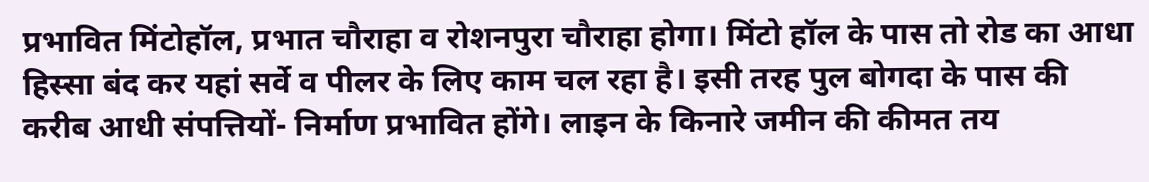प्रभावित मिंटोहॉल, प्रभात चौराहा व रोशनपुरा चौराहा होगा। मिंटो हॉल के पास तो रोड का आधा हिस्सा बंद कर यहां सर्वे व पीलर के लिए काम चल रहा है। इसी तरह पुल बोगदा के पास की करीब आधी संपत्तियों- निर्माण प्रभावित होंगे। लाइन के किनारे जमीन की कीमत तय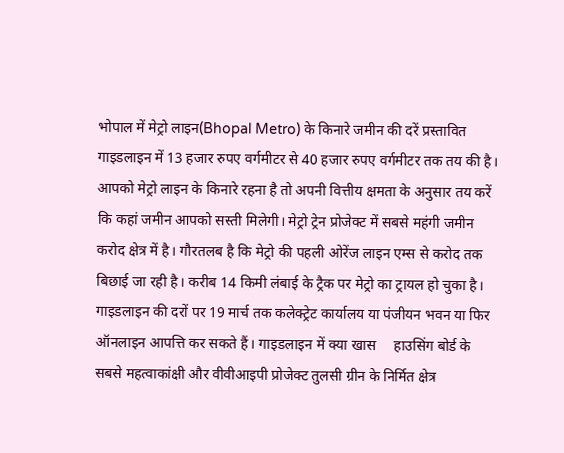भोपाल में मेट्रो लाइन(Bhopal Metro) के किनारे जमीन की दरें प्रस्तावित गाइडलाइन में 13 हजार रुपए वर्गमीटर से 40 हजार रुपए वर्गमीटर तक तय की है। आपको मेट्रो लाइन के किनारे रहना है तो अपनी वित्तीय क्षमता के अनुसार तय करें कि कहां जमीन आपको सस्ती मिलेगी। मेट्रो ट्रेन प्रोजेक्ट में सबसे महंगी जमीन करोद क्षेत्र में है। गौरतलब है कि मेट्रो की पहली ओरेंज लाइन एम्स से करोद तक बिछाई जा रही है। करीब 14 किमी लंबाई के ट्रैक पर मेट्रो का ट्रायल हो चुका है। गाइडलाइन की दरों पर 19 मार्च तक कलेक्ट्रेट कार्यालय या पंजीयन भवन या फिर ऑनलाइन आपत्ति कर सकते हैं। गाइडलाइन में क्या खास     हाउसिंग बोर्ड के सबसे महत्वाकांक्षी और वीवीआइपी प्रोजेक्ट तुलसी ग्रीन के निर्मित क्षेत्र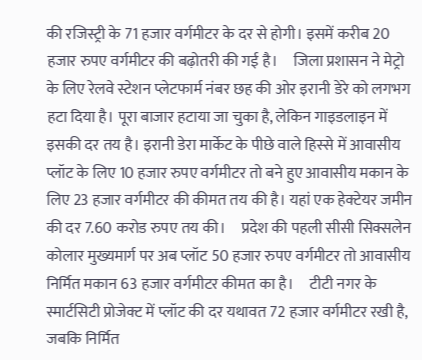की रजिस्ट्री के 71 हजार वर्गमीटर के दर से होगी। इसमें करीब 20 हजार रुपए वर्गमीटर की बढ़ोतरी की गई है।     जिला प्रशासन ने मेट्रो के लिए रेलवे स्टेशन प्लेटफार्म नंबर छह की ओर इरानी डेरे को लगभग हटा दिया है। पूरा बाजार हटाया जा चुका है, लेकिन गाइडलाइन में इसकी दर तय है। इरानी डेरा मार्केट के पीछे वाले हिस्से में आवासीय प्लॉट के लिए 10 हजार रुपए वर्गमीटर तो बने हुए आवासीय मकान के लिए 23 हजार वर्गमीटर की कीमत तय की है। यहां एक हेक्टेयर जमीन की दर 7.60 करोड रुपए तय की।     प्रदेश की पहली सीसी सिक्सलेन कोलार मुख्यमार्ग पर अब प्लॉट 50 हजार रुपए वर्गमीटर तो आवासीय निर्मित मकान 63 हजार वर्गमीटर कीमत का है।     टीटी नगर के स्मार्टसिटी प्रोजेक्ट में प्लॉट की दर यथावत 72 हजार वर्गमीटर रखी है, जबकि निर्मित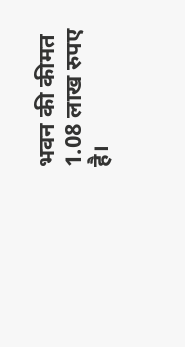भवन की कीमत 1.08 लाख रुपए है।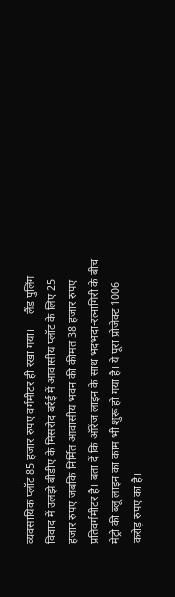व्यवसायिक प्लॉट 85 हजार रुपए वर्गमीटर ही रखा गया।     लैंड पुलिंग विवाद में उलझे बीडीए के मिसरोद बर्रई में आवासीय प्लॉट के लिए 25 हजार रुपए जबकि निर्मित आवासीय भवन की कीमत 38 हजार रुपए प्रतिवर्गमीटर है। बता दें कि ऑरेंज लाइन के साथ भदभदा-रत्नागिरी के बीच मेट्रो की ब्लू लाइन का काम भी शुरू हो गया है। ये पूरा प्रोजेक्ट 1006 करोड़ रुपए का है।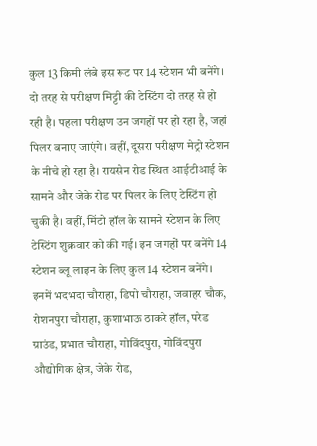कुल 13 किमी लंबे इस रूट पर 14 स्टेशन भी बनेंगे। दो तरह से परीक्षण मिट्टी की टेस्टिंग दो तरह से हो रही है। पहला परीक्षण उन जगहों पर हो रहा है, जहां पिलर बनाए जाएंगे। वहीं, दूसरा परीक्षण मेट्रो स्टेशन के नीचे हो रहा है। रायसेन रोड स्थित आईटीआई के सामने और जेके रोड पर पिलर के लिए टेस्टिंग हो चुकी है। वहीं, मिंटो हॉल के सामने स्टेशन के लिए टेस्टिंग शुक्रवार को की गई। इन जगहों पर बनेंगे 14 स्टेशन ब्लू लाइन के लिए कुल 14 स्टेशन बनेंगे। इनमें भदभदा चौराहा, डिपो चौराहा, जवाहर चौक, रोशनपुरा चौराहा, कुशाभाऊ ठाकरे हॉल, परेड ग्राउंड, प्रभात चौराहा, गोविंदपुरा, गोविंदपुरा औद्योगिक क्षेत्र, जेके रोड,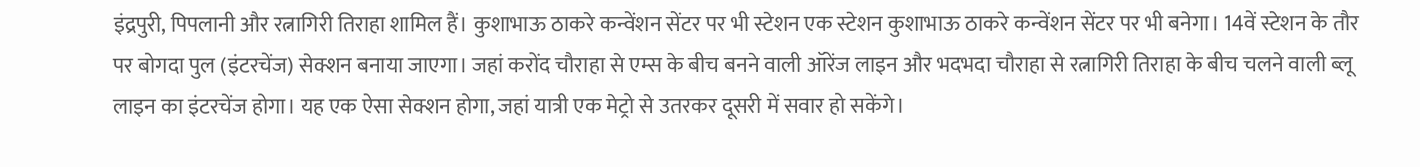इंद्रपुरी, पिपलानी और रत्नागिरी तिराहा शामिल हैं। कुशाभाऊ ठाकरे कन्वेंशन सेंटर पर भी स्टेशन एक स्टेशन कुशाभाऊ ठाकरे कन्वेंशन सेंटर पर भी बनेगा। 14वें स्टेशन के तौर पर बोगदा पुल (इंटरचेंज) सेक्शन बनाया जाएगा। जहां करोंद चौराहा से एम्स के बीच बनने वाली ऑरेंज लाइन और भदभदा चौराहा से रत्नागिरी तिराहा के बीच चलने वाली ब्लू लाइन का इंटरचेंज होगा। यह एक ऐसा सेक्शन होगा, जहां यात्री एक मेट्रो से उतरकर दूसरी में सवार हो सकेंगे।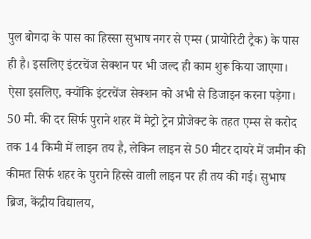पुल बोगदा के पास का हिस्सा सुभाष नगर से एम्स (प्रायोरिटी ट्रैक) के पास ही है। इसलिए इंटरचेंज सेक्शन पर भी जल्द ही काम शुरू किया जाएगा। ऐसा इसलिए, क्योंकि इंटरचेंज सेक्शन को अभी से डिजाइन करना पड़ेगा। 50 मी. की दर सिर्फ पुराने शहर में मेट्रो ट्रेन प्रोजेक्ट के तहत एम्स से करोद तक 14 किमी में लाइन तय है, लेकिन लाइन से 50 मीटर दायरे में जमीन की कीमत सिर्फ शहर के पुराने हिस्से वाली लाइन पर ही तय की गई। सुभाष ब्रिज, केंद्रीय विद्यालय,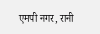एमपी नगर, रानी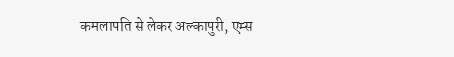कमलापति से लेकर अल्कापुरी, एम्स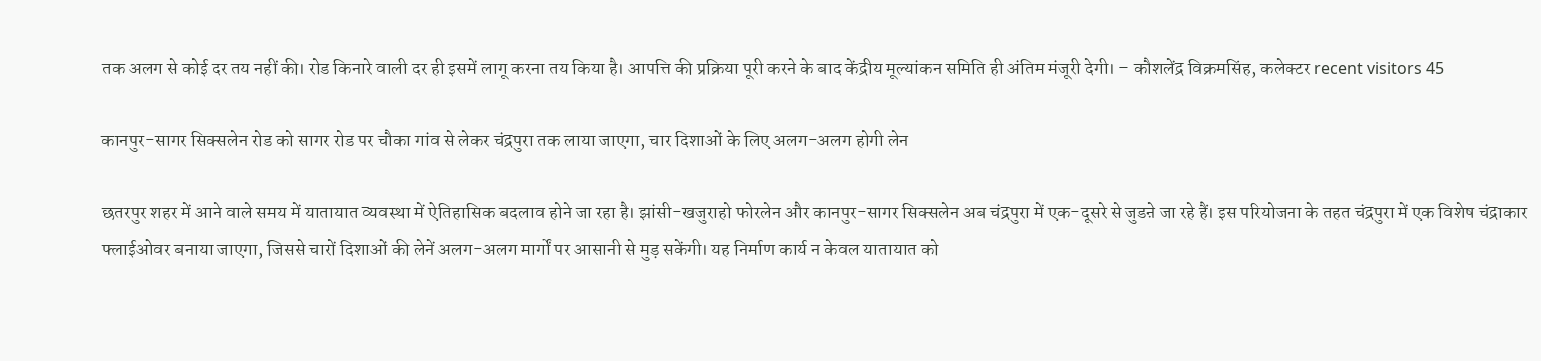तक अलग से कोई दर तय नहीं की। रोड किनारे वाली दर ही इसमें लागू करना तय किया है। आपत्ति की प्रक्रिया पूरी करने के बाद केंद्रीय मूल्यांकन समिति ही अंतिम मंजूरी देगी। – कौशलेंद्र विक्रमसिंह, कलेक्टर recent visitors 45

कानपुर-सागर सिक्सलेन रोड को सागर रोड पर चौका गांव से लेकर चंद्रपुरा तक लाया जाएगा, चार दिशाओं के लिए अलग-अलग होगी लेन

छतरपुर शहर में आने वाले समय में यातायात व्यवस्था में ऐतिहासिक बदलाव होने जा रहा है। झांसी-खजुराहो फोरलेन और कानपुर-सागर सिक्सलेन अब चंद्रपुरा में एक-दूसरे से जुडऩे जा रहे हैं। इस परियोजना के तहत चंद्रपुरा में एक विशेष चंद्राकार फ्लाईओवर बनाया जाएगा, जिससे चारों दिशाओं की लेनें अलग-अलग मार्गों पर आसानी से मुड़ सकेंगी। यह निर्माण कार्य न केवल यातायात को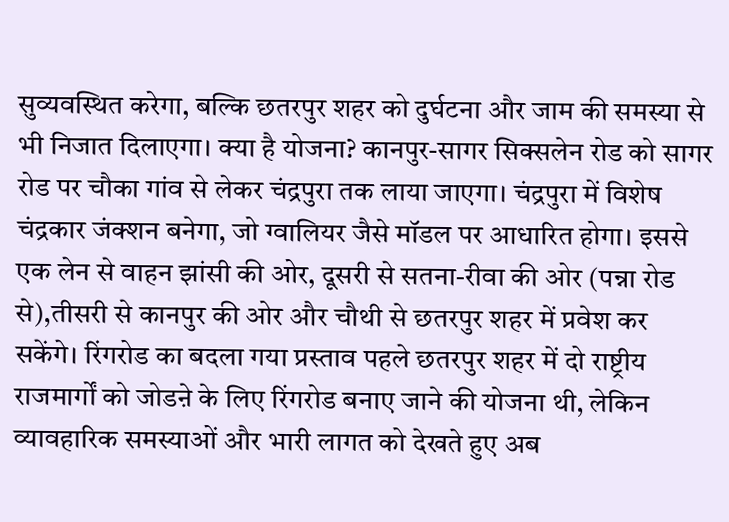सुव्यवस्थित करेगा, बल्कि छतरपुर शहर को दुर्घटना और जाम की समस्या से भी निजात दिलाएगा। क्या है योजना? कानपुर-सागर सिक्सलेन रोड को सागर रोड पर चौका गांव से लेकर चंद्रपुरा तक लाया जाएगा। चंद्रपुरा में विशेष चंद्रकार जंक्शन बनेगा, जो ग्वालियर जैसे मॉडल पर आधारित होगा। इससे एक लेन से वाहन झांसी की ओर, दूसरी से सतना-रीवा की ओर (पन्ना रोड से),तीसरी से कानपुर की ओर और चौथी से छतरपुर शहर में प्रवेश कर सकेंगे। रिंगरोड का बदला गया प्रस्ताव पहले छतरपुर शहर में दो राष्ट्रीय राजमार्गों को जोडऩे के लिए रिंगरोड बनाए जाने की योजना थी, लेकिन व्यावहारिक समस्याओं और भारी लागत को देखते हुए अब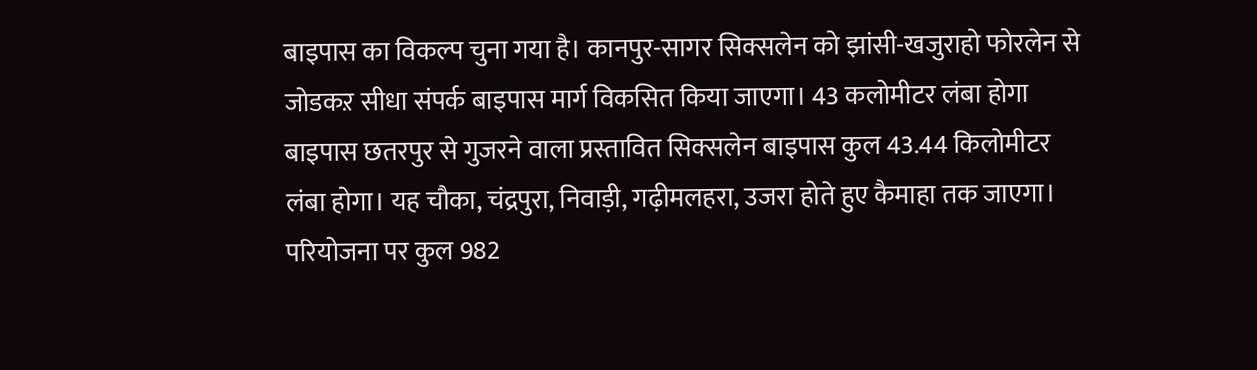बाइपास का विकल्प चुना गया है। कानपुर-सागर सिक्सलेन को झांसी-खजुराहो फोरलेन से जोडकऱ सीधा संपर्क बाइपास मार्ग विकसित किया जाएगा। 43 कलोमीटर लंबा होगा बाइपास छतरपुर से गुजरने वाला प्रस्तावित सिक्सलेन बाइपास कुल 43.44 किलोमीटर लंबा होगा। यह चौका, चंद्रपुरा, निवाड़ी, गढ़ीमलहरा, उजरा होते हुए कैमाहा तक जाएगा। परियोजना पर कुल 982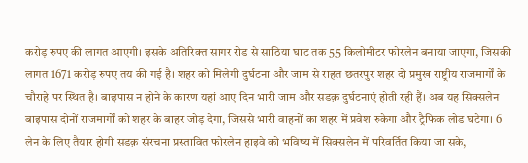करोड़ रुपए की लागत आएगी। इसके अतिरिक्त सागर रोड से साठिया घाट तक 55 किलोमीटर फोरलेन बनाया जाएगा, जिसकी लागत 1671 करोड़ रुपए तय की गई है। शहर को मिलेगी दुर्घटना और जाम से राहत छतरपुर शहर दो प्रमुख राष्ट्रीय राजमार्गों के चौराहे पर स्थित है। बाइपास न होने के कारण यहां आए दिन भारी जाम और सडक़ दुर्घटनाएं होती रही हैं। अब यह सिक्सलेन बाइपास दोनों राजमार्गों को शहर के बाहर जोड़ देगा, जिससे भारी वाहनों का शहर में प्रवेश रुकेगा और ट्रैफिक लोड घटेगा। 6 लेन के लिए तैयार होगी सडक़ संरचना प्रस्तावित फोरलेन हाइवे को भविष्य में सिक्सलेन में परिवर्तित किया जा सके,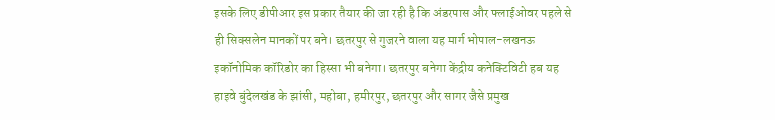इसके लिए डीपीआर इस प्रकार तैयार की जा रही है कि अंडरपास और फ्लाईओवर पहले से ही सिक्सलेन मानकों पर बने। छतरपुर से गुजरने वाला यह मार्ग भोपाल-लखनऊ इकॉनोमिक कॉरिडोर का हिस्सा भी बनेगा। छतरपुर बनेगा केंद्रीय कनेक्टिविटी हब यह हाइवे बुंदेलखंड के झांसी, महोबा, हमीरपुर, छतरपुर और सागर जैसे प्रमुख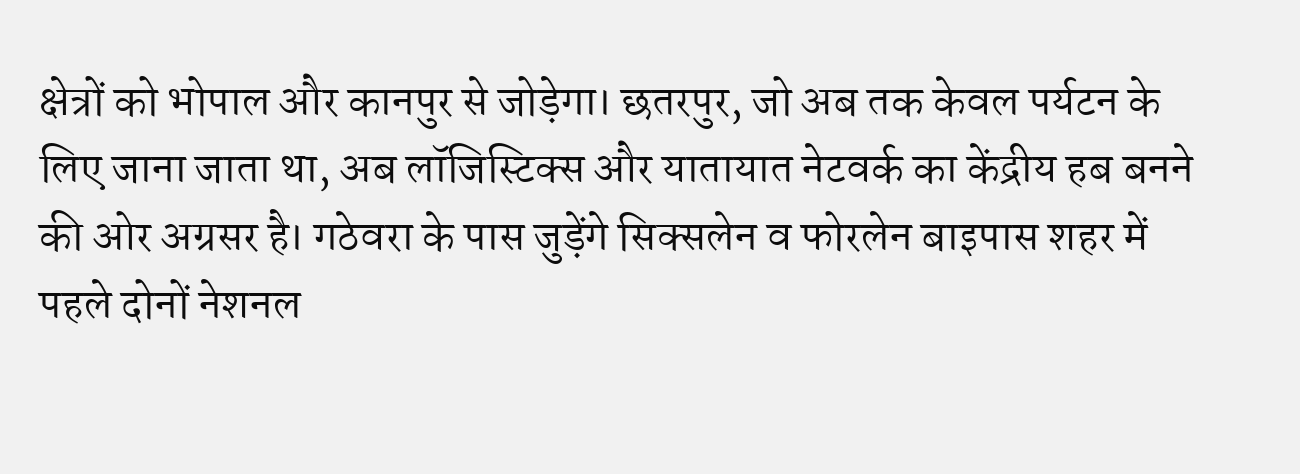क्षेत्रों को भोपाल और कानपुर से जोड़ेगा। छतरपुर, जो अब तक केवल पर्यटन के लिए जाना जाता था, अब लॉजिस्टिक्स और यातायात नेटवर्क का केंद्रीय हब बनने की ओर अग्रसर है। गठेवरा के पास जुड़ेंगे सिक्सलेन व फोरलेन बाइपास शहर में पहले दोनों नेशनल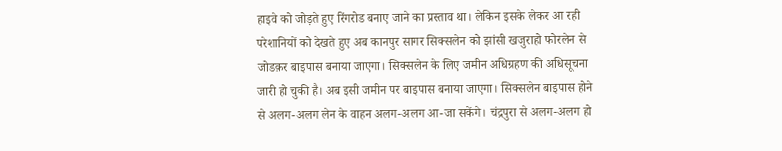हाइवे को जोड़ते हुए रिंगरोड बनाए जाने का प्रस्ताव था। लेकिन इसके लेकर आ रही परेशानियों को देखते हुए अब कानपुर सागर सिक्सलेन को झांसी खजुराहो फोरलेन से जोडक़र बाइपास बनाया जाएगा। सिक्सलेन के लिए जमीन अधिग्रहण की अधिसूचना जारी हो चुकी है। अब इसी जमीन पर बाइपास बनाया जाएगा। सिक्सलेन बाइपास होने से अलग-अलग लेन के वाहन अलग-अलग आ-जा सकेंगे। चंद्रपुरा से अलग-अलग हो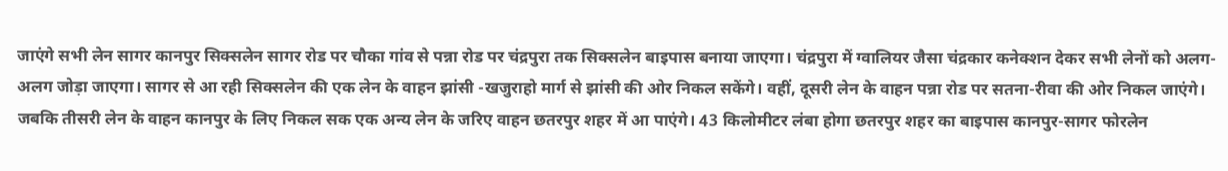जाएंगे सभी लेन सागर कानपुर सिक्सलेन सागर रोड पर चौका गांव से पन्ना रोड पर चंद्रपुरा तक सिक्सलेन बाइपास बनाया जाएगा। चंद्रपुरा में ग्वालियर जैसा चंद्रकार कनेक्शन देकर सभी लेनों को अलग-अलग जोड़ा जाएगा। सागर से आ रही सिक्सलेन की एक लेन के वाहन झांसी -खजुराहो मार्ग से झांसी की ओर निकल सकेंगे। वहीं, दूसरी लेन के वाहन पन्ना रोड पर सतना-रीवा की ओर निकल जाएंगे। जबकि तीसरी लेन के वाहन कानपुर के लिए निकल सक एक अन्य लेन के जरिए वाहन छतरपुर शहर में आ पाएंगे। 43 किलोमीटर लंबा होगा छतरपुर शहर का बाइपास कानपुर-सागर फोरलेन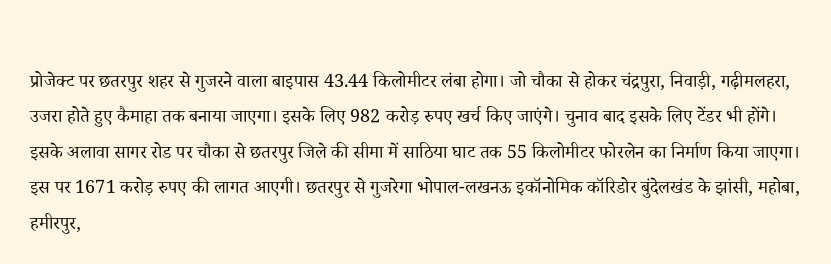प्रोजेक्ट पर छतरपुर शहर से गुजरने वाला बाइपास 43.44 किलोमीटर लंबा होगा। जो चौका से होकर चंद्रपुरा, निवाड़ी, गढ़ीमलहरा, उजरा होते हुए कैमाहा तक बनाया जाएगा। इसके लिए 982 करोड़ रुपए खर्च किए जाएंगे। चुनाव बाद इसके लिए टेंडर भी होंगे। इसके अलावा सागर रोड पर चौका से छतरपुर जिले की सीमा में साठिया घाट तक 55 किलोमीटर फोरलेन का निर्माण किया जाएगा। इस पर 1671 करोड़ रुपए की लागत आएगी। छतरपुर से गुजरेगा भोपाल-लखनऊ इकॉनोमिक कॉरिडोर बुंदेलखंड के झांसी, महोबा, हमीरपुर,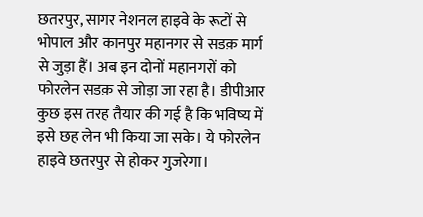छतरपुर, सागर नेशनल हाइवे के रूटों से भोपाल और कानपुर महानगर से सडक़ मार्ग से जुड़ा हैं। अब इन दोनों महानगरों को फोरलेन सडक़ से जोड़ा जा रहा है। डीपीआर कुछ इस तरह तैयार की गई है कि भविष्य में इसे छह लेन भी किया जा सके। ये फोरलेन हाइवे छतरपुर से होकर गुजरेगा।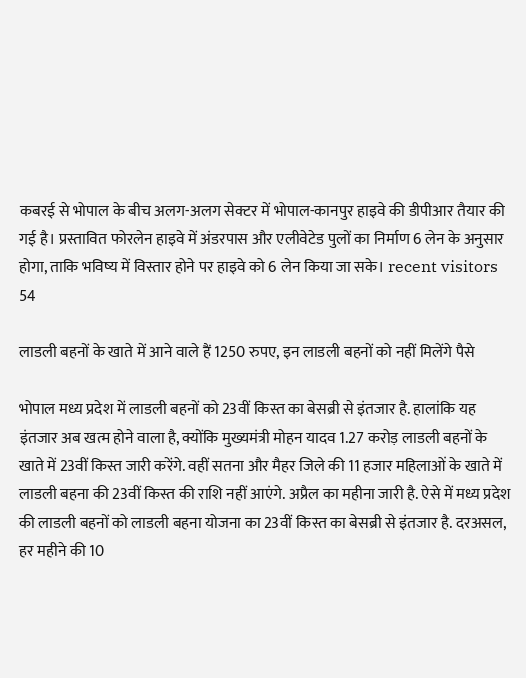कबरई से भोपाल के बीच अलग-अलग सेक्टर में भोपाल-कानपुर हाइवे की डीपीआर तैयार की गई है। प्रस्तावित फोरलेन हाइवे में अंडरपास और एलीवेटेड पुलों का निर्माण 6 लेन के अनुसार होगा, ताकि भविष्य में विस्तार होने पर हाइवे को 6 लेन किया जा सके। recent visitors 54

लाडली बहनों के खाते में आने वाले हैं 1250 रुपए, इन लाडली बहनों को नहीं मिलेंगे पैसे

भोपाल मध्य प्रदेश में लाडली बहनों को 23वीं किस्त का बेसब्री से इंतजार है. हालांकि यह इंतजार अब खत्म होने वाला है, क्योंकि मुख्यमंत्री मोहन यादव 1.27 करोड़ लाडली बहनों के खाते में 23वीं किस्त जारी करेंगे. वहीं सतना और मैहर जिले की 11 हजार महिलाओं के खाते में लाडली बहना की 23वीं किस्त की राशि नहीं आएंगे. अप्रैल का महीना जारी है. ऐसे में मध्य प्रदेश की लाडली बहनों को लाडली बहना योजना का 23वीं किस्त का बेसब्री से इंतजार है. दरअसल, हर महीने की 10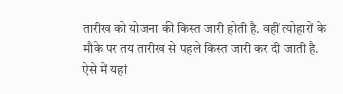तारीख को योजना की किस्त जारी होती है. वहीं त्योहारों के मौके पर तय तारीख से पहले किस्त जारी कर दी जाती है. ऐसे में यहां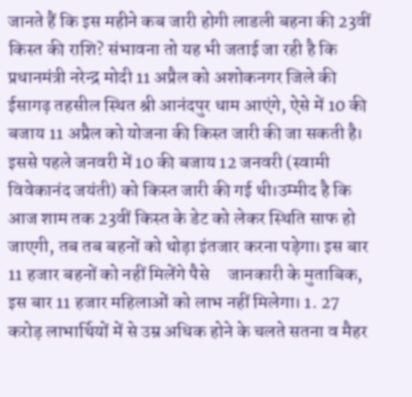जानते हैं कि इस महीने कब जारी होगी लाडली बहना की 23वीं किस्त की राशि? संभावना तो यह भी जताई जा रही है कि प्रधानमंत्री नरेन्द्र मोदी 11 अप्रैल को अशोकनगर जिले की ईसागढ़ तहसील स्थित श्री आनंदपुर धाम आएंगे, ऐसे में 10 की बजाय 11 अप्रैल को योजना की किस्त जारी की जा सकती है। इससे पहले जनवरी में 10 की बजाय 12 जनवरी (स्वामी विवेकानंद जयंती) को किस्त जारी की गई थी।उम्मीद है कि आज शाम तक 23वीं किस्त के डेट को लेकर स्थिति साफ हो जाएगी, तब तब बहनों को थोड़ा इंतजार करना पड़ेगा। इस बार 11 हजार बहनों को नहीं मिलेंगे पैसे     जानकारी के मुताबिक, इस बार 11 हजार महिलाओं को लाभ नहीं मिलेगा। 1. 27 करोड़ लाभार्थियों में से उम्र अधिक होने के चलते सतना व मैहर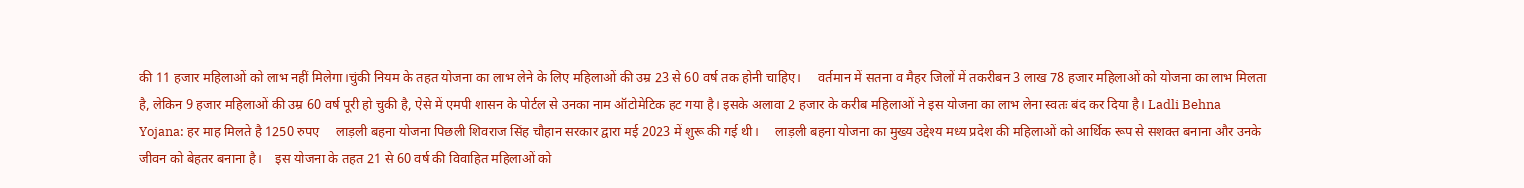की 11 हजार महिलाओं को लाभ नहीं मिलेगा।चुंकी नियम के तहत योजना का लाभ लेने के लिए महिलाओं की उम्र 23 से 60 वर्ष तक होनी चाहिए।     वर्तमान में सतना व मैहर जिलों में तकरीबन 3 लाख 78 हजार महिलाओं को योजना का लाभ मिलता है, लेकिन 9 हजार महिलाओं की उम्र 60 वर्ष पूरी हो चुकी है, ऐसे में एमपी शासन के पोर्टल से उनका नाम ऑटोमेटिक हट गया है। इसके अलावा 2 हजार के करीब महिलाओं ने इस योजना का लाभ लेना स्वतः बंद कर दिया है। Ladli Behna Yojana: हर माह मिलते है 1250 रुपए     लाड़ली बहना योजना पिछली शिवराज सिंह चौहान सरकार द्वारा मई 2023 में शुरू की गई थी।     लाड़ली बहना योजना का मुख्य उद्देश्य मध्य प्रदेश की महिलाओं को आर्थिक रूप से सशक्त बनाना और उनके जीवन को बेहतर बनाना है।    इस योजना के तहत 21 से 60 वर्ष की विवाहित महिलाओं को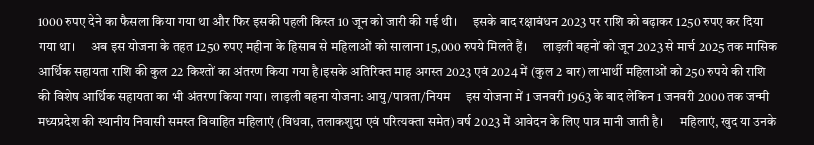1000 रुपए देने का फैसला किया गया था और फिर इसकी पहली किस्त 10 जून को जारी की गई थी।     इसके बाद रक्षाबंधन 2023 पर राशि को बढ़ाकर 1250 रुपए कर दिया गया था।     अब इस योजना के तहत 1250 रुपए महीना के हिसाब से महिलाओं को सालाना 15,000 रुपये मिलते हैं।     लाड़ली बहनों को जून 2023 से मार्च 2025 तक मासिक आर्थिक सहायता राशि की कुल 22 किश्तों का अंतरण किया गया है।इसके अतिरिक्त माह अगस्त 2023 एवं 2024 में (कुल 2 बार) लाभार्थी महिलाओं को 250 रुपये की राशि की विशेष आर्थिक सहायता का भी अंतरण किया गया। लाड़ली बहना योजना: आयु/पात्रता/नियम     इस योजना में 1 जनवरी 1963 के बाद लेकिन 1 जनवरी 2000 तक जन्मी मध्यप्रदेश की स्थानीय निवासी समस्त विवाहित महिलाएं (विधवा, तलाकशुदा एवं परित्यक्ता समेत) वर्ष 2023 में आवेदन के लिए पात्र मानी जाती है।     महिलाएं, खुद या उनके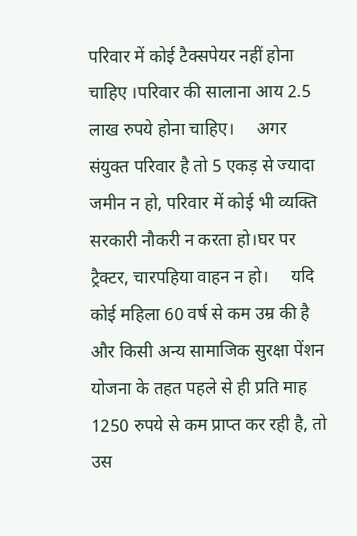परिवार में कोई टैक्सपेयर नहीं होना चाहिए ।परिवार की सालाना आय 2.5 लाख रुपये होना चाहिए।     अगर संयुक्त परिवार है तो 5 एकड़ से ज्यादा जमीन न हो, परिवार में कोई भी व्यक्ति सरकारी नौकरी न करता हो।घर पर ट्रैक्टर, चारपहिया वाहन न हो।     यदि कोई महिला 60 वर्ष से कम उम्र की है और किसी अन्य सामाजिक सुरक्षा पेंशन योजना के तहत पहले से ही प्रति माह 1250 रुपये से कम प्राप्त कर रही है, तो उस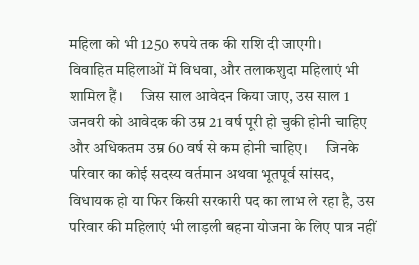महिला को भी 1250 रुपये तक की राशि दी जाएगी।     विवाहित महिलाओं में विधवा, और तलाकशुदा महिलाएं भी शामिल हैं।     जिस साल आवेदन किया जाए, उस साल 1 जनवरी को आवेदक की उम्र 21 वर्ष पूरी हो चुकी होनी चाहिए और अधिकतम उम्र 60 वर्ष से कम होनी चाहिए।     जिनके परिवार का कोई सदस्य वर्तमान अथवा भूतपूर्व सांसद, विधायक हो या फिर किसी सरकारी पद का लाभ ले रहा है, उस परिवार की महिलाएं भी लाड़ली बहना योजना के लिए पात्र नहीं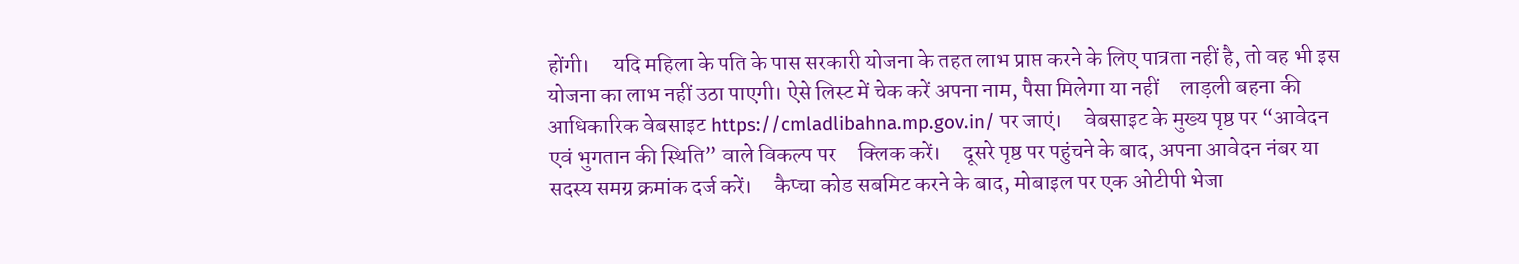होंगी।     यदि महिला के पति के पास सरकारी योजना के तहत लाभ प्राप्त करने के लिए पात्रता नहीं है, तो वह भी इस योजना का लाभ नहीं उठा पाएगी। ऐसे लिस्ट में चेक करें अपना नाम, पैसा मिलेगा या नहीं     लाड़ली बहना की आधिकारिक वेबसाइट https://cmladlibahna.mp.gov.in/ पर जाएं।     वेबसाइट के मुख्य पृष्ठ पर “आवेदन एवं भुगतान की स्थिति” वाले विकल्प पर     क्लिक करें।     दूसरे पृष्ठ पर पहुंचने के बाद, अपना आवेदन नंबर या सदस्य समग्र क्रमांक दर्ज करें।     कैप्चा कोड सबमिट करने के बाद, मोबाइल पर एक ओटीपी भेजा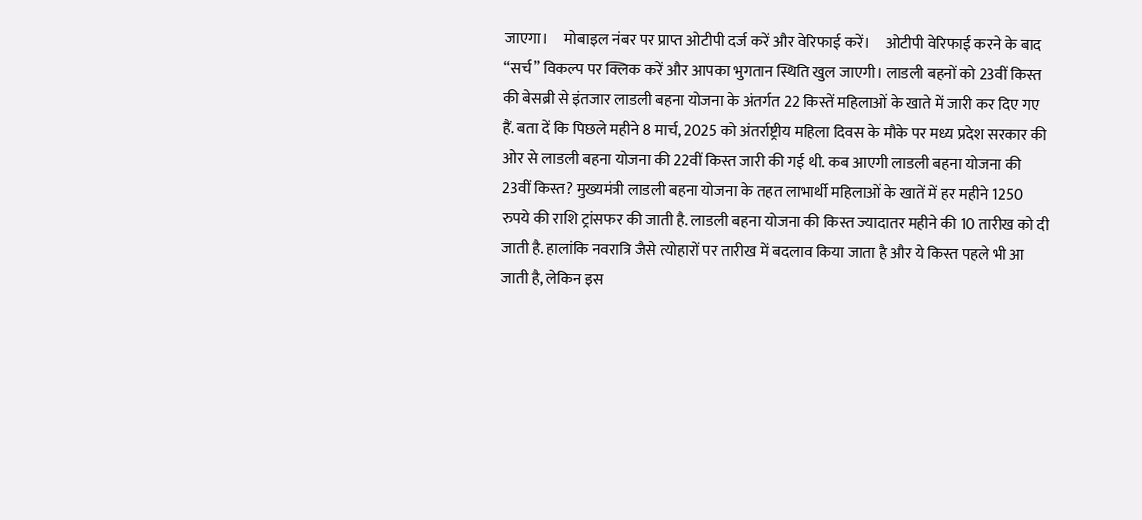जाएगा।     मोबाइल नंबर पर प्राप्त ओटीपी दर्ज करें और वेरिफाई करें।     ओटीपी वेरिफाई करने के बाद “सर्च” विकल्प पर क्लिक करें और आपका भुगतान स्थिति खुल जाएगी। लाडली बहनों को 23वीं किस्त की बेसब्री से इंतजार लाडली बहना योजना के अंतर्गत 22 किस्तें महिलाओं के खाते में जारी कर दिए गए हैं. बता दें कि पिछले महीने 8 मार्च, 2025 को अंतर्राष्ट्रीय महिला दिवस के मौके पर मध्य प्रदेश सरकार की ओर से लाडली बहना योजना की 22वीं किस्त जारी की गई थी. कब आएगी लाडली बहना योजना की 23वीं किस्त? मुख्यमंत्री लाडली बहना योजना के तहत लाभार्थी महिलाओं के खातें में हर महीने 1250 रुपये की राशि ट्रांसफर की जाती है. लाडली बहना योजना की किस्त ज्यादातर महीने की 10 तारीख को दी जाती है. हालांकि नवरात्रि जैसे त्योहारों पर तारीख में बदलाव किया जाता है और ये किस्त पहले भी आ जाती है, लेकिन इस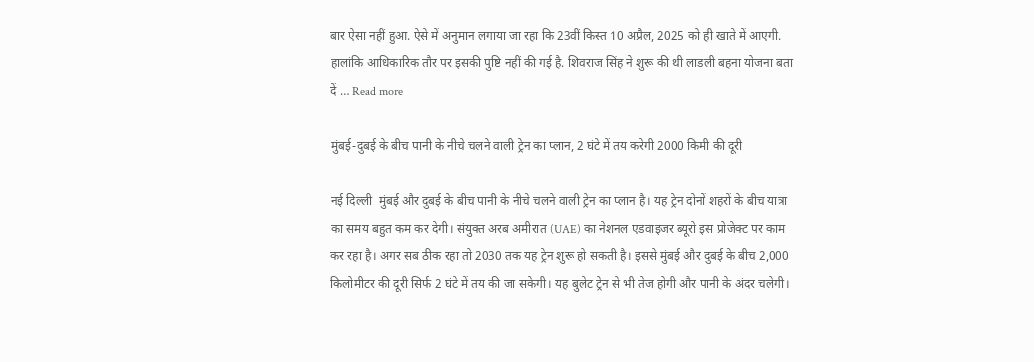बार ऐसा नहीं हुआ. ऐसे में अनुमान लगाया जा रहा कि 23वीं किस्त 10 अप्रैल, 2025 को ही खाते में आएगी. हालांकि आधिकारिक तौर पर इसकी पुष्टि नहीं की गई है. शिवराज सिंह ने शुरू की थी लाडली बहना योजना बता दें … Read more

मुंबई-दुबई के बीच पानी के नीचे चलने वाली ट्रेन का प्लान, 2 घंटे में तय करेगी 2000 किमी की दूरी

नई दिल्‍ली  मुंबई और दुबई के बीच पानी के नीचे चलने वाली ट्रेन का प्लान है। यह ट्रेन दोनों शहरों के बीच यात्रा का समय बहुत कम कर देगी। संयुक्‍त अरब अमीरात (UAE) का नेशनल एडवाइजर ब्यूरो इस प्रोजेक्ट पर काम कर रहा है। अगर सब ठीक रहा तो 2030 तक यह ट्रेन शुरू हो सकती है। इससे मुंबई और दुबई के बीच 2,000 किलोमीटर की दूरी सिर्फ 2 घंटे में तय की जा सकेगी। यह बुलेट ट्रेन से भी तेज होगी और पानी के अंदर चलेगी।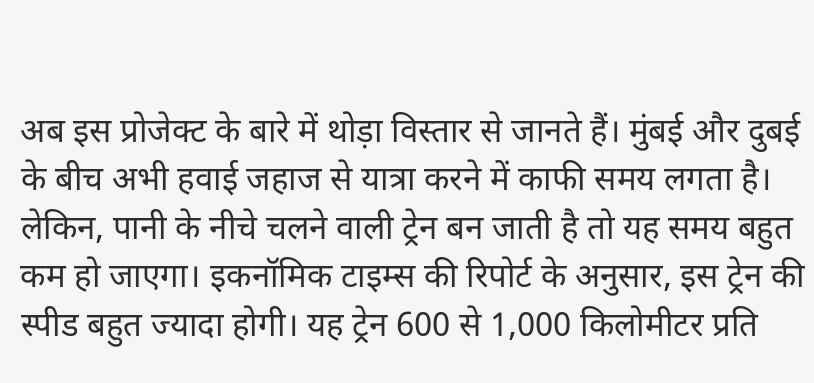अब इस प्रोजेक्ट के बारे में थोड़ा विस्तार से जानते हैं। मुंबई और दुबई के बीच अभी हवाई जहाज से यात्रा करने में काफी समय लगता है। लेकिन, पानी के नीचे चलने वाली ट्रेन बन जाती है तो यह समय बहुत कम हो जाएगा। इकनॉमिक टाइम्‍स की रिपोर्ट के अनुसार, इस ट्रेन की स्पीड बहुत ज्यादा होगी। यह ट्रेन 600 से 1,000 किलोमीटर प्रति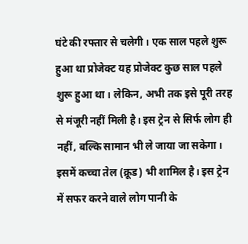घंटे की रफ्तार से चलेगी। एक साल पहले शुरू हुआ था प्रोजेक्‍ट यह प्रोजेक्ट कुछ साल पहले शुरू हुआ था। लेकिन, अभी तक इसे पूरी तरह से मंजूरी नहीं मिली है। इस ट्रेन से सिर्फ लोग ही नहीं, बल्कि सामान भी ले जाया जा सकेगा। इसमें कच्चा तेल (क्रूड) भी शामिल है। इस ट्रेन में सफर करने वाले लोग पानी के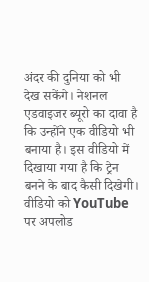अंदर की दुनिया को भी देख सकेंगे। नेशनल एडवाइजर ब्यूरो का दावा है कि उन्होंने एक वीडियो भी बनाया है। इस वीडियो में दिखाया गया है कि ट्रेन बनने के बाद कैसी दिखेगी। वीडियो को YouTube पर अपलोड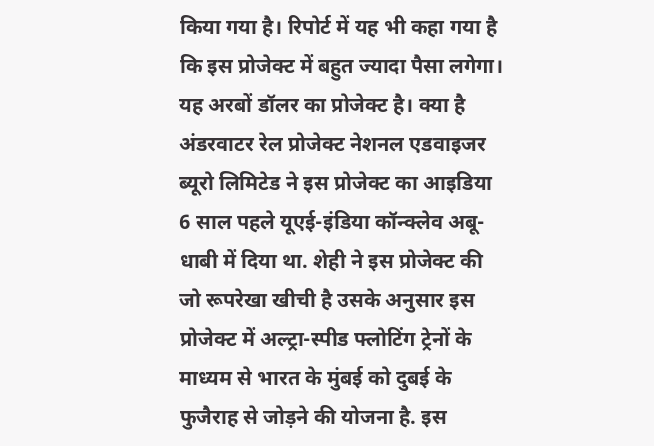किया गया है। रिपोर्ट में यह भी कहा गया है कि इस प्रोजेक्ट में बहुत ज्यादा पैसा लगेगा। यह अरबों डॉलर का प्रोजेक्ट है। क्या है अंडरवाटर रेल प्रोजेक्ट नेशनल एडवाइजर ब्यूरो लिमिटेड ने इस प्रोजेक्ट का आइडिया 6 साल पहले यूएई-इंडिया कॉन्क्लेव अबू-धाबी में दिया था. शेही ने इस प्रोजेक्ट की जो रूपरेखा खीची है उसके अनुसार इस प्रोजेक्ट में अल्ट्रा-स्पीड फ्लोटिंग ट्रेनों के माध्यम से भारत के मुंबई को दुबई के फुजैराह से जोड़ने की योजना है. इस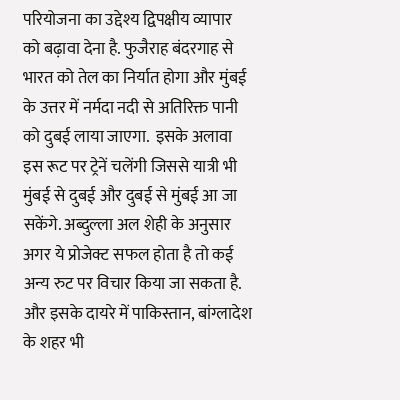परियोजना का उद्देश्य द्विपक्षीय व्यापार को बढ़ावा देना है. फुजैराह बंदरगाह से भारत को तेल का निर्यात होगा और मुंबई के उत्तर में नर्मदा नदी से अतिरिक्त पानी को दुबई लाया जाएगा.  इसके अलावा इस रूट पर ट्रेनें चलेंगी जिससे यात्री भी मुंबई से दुबई और दुबई से मुंबई आ जा सकेंगे. अब्दुल्ला अल शेही के अनुसार अगर ये प्रोजेक्ट सफल होता है तो कई अन्य रुट पर विचार किया जा सकता है. और इसके दायरे में पाकिस्तान, बांग्लादेश के शहर भी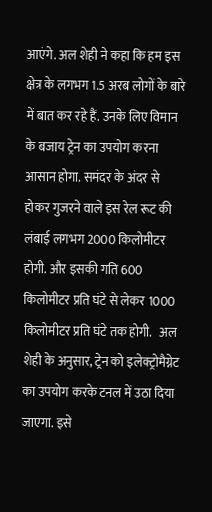आएंगे. अल शेही ने कहा कि हम इस क्षेत्र के लगभग 1.5 अरब लोगों के बारे में बात कर रहे हैं. उनके लिए विमान के बजाय ट्रेन का उपयोग करना आसान होगा. समंदर के अंदर से होकर गुजरने वाले इस रेल रूट की लंबाई लगभग 2000 किलोमीटर होगी. और इसकी गति 600 किलोमीटर प्रति घंटे से लेकर 1000 किलोमीटर प्रति घंटे तक होगी.   अल शेही के अनुसार, ट्रेन को इलेक्ट्रोमैग्नेट का उपयोग करके टनल में उठा दिया जाएगा. इसे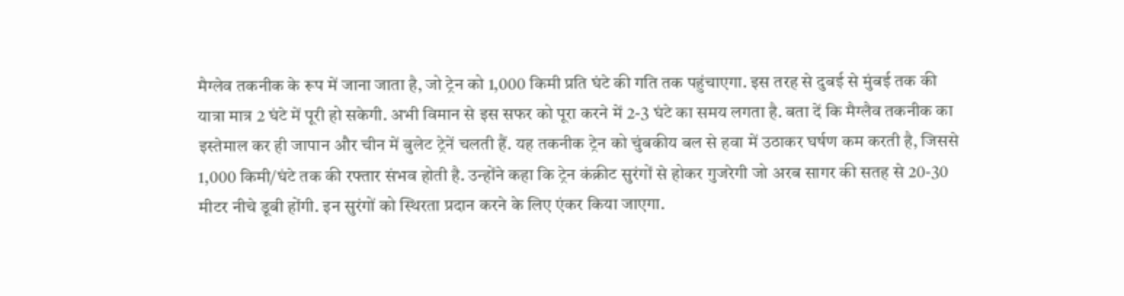मैग्लेव तकनीक के रूप में जाना जाता है, जो ट्रेन को 1,000 किमी प्रति घंटे की गति तक पहुंचाएगा. इस तरह से दुबई से मुंबई तक की यात्रा मात्र 2 घंटे में पूरी हो सकेगी. अभी विमान से इस सफर को पूरा करने में 2-3 घंटे का समय लगता है. बता दें कि मैग्लैव तकनीक का इस्तेमाल कर ही जापान और चीन में बुलेट ट्रेनें चलती हैं. यह तकनीक ट्रेन को चुंबकीय बल से हवा में उठाकर घर्षण कम करती है, जिससे 1,000 किमी/घंटे तक की रफ्तार संभव होती है. उन्होंने कहा कि ट्रेन कंक्रीट सुरंगों से होकर गुजरेगी जो अरब सागर की सतह से 20-30 मीटर नीचे डूबी होंगी. इन सुरंगों को स्थिरता प्रदान करने के लिए एंकर किया जाएगा.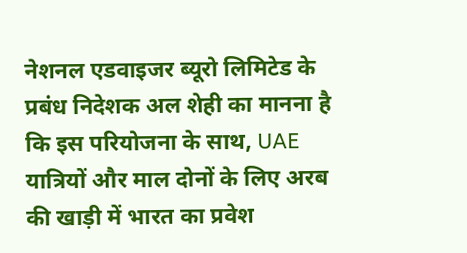नेशनल एडवाइजर ब्यूरो लिमिटेड के प्रबंध निदेशक अल शेही का मानना है कि इस परियोजना के साथ, UAE यात्रियों और माल दोनों के लिए अरब की खाड़ी में भारत का प्रवेश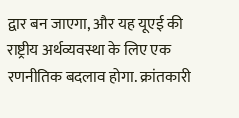द्वार बन जाएगा, और यह यूएई की राष्ट्रीय अर्थव्यवस्था के लिए एक रणनीतिक बदलाव होगा. क्रांतकारी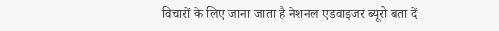विचारों के लिए जाना जाता है नेशनल एडवाइजर ब्यूरो बता दें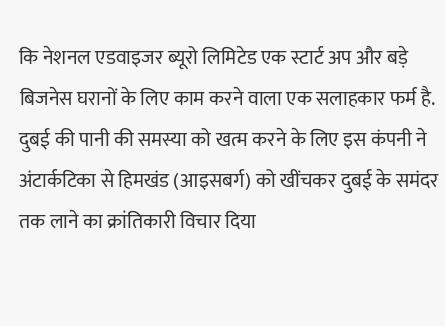कि नेशनल एडवाइजर ब्यूरो लिमिटेड एक स्टार्ट अप और बड़े बिजनेस घरानों के लिए काम करने वाला एक सलाहकार फर्म है. दुबई की पानी की समस्या को खत्म करने के लिए इस कंपनी ने अंटार्कटिका से हिमखंड (आइसबर्ग) को खींचकर दुबई के समंदर तक लाने का क्रांतिकारी विचार दिया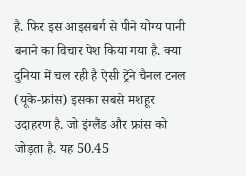है. फिर इस आइसबर्ग से पीने योग्य पानी बनाने का विचार पेश किया गया है. क्या दुनिया में चल रही है ऐसी ट्रेंने चैनल टनल (यूके-फ्रांस) इसका सबसे मशहूर उदाहरण है. जो इंग्लैंड और फ्रांस को जोड़ता है. यह 50.45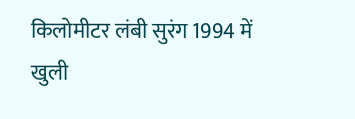किलोमीटर लंबी सुरंग 1994 में खुली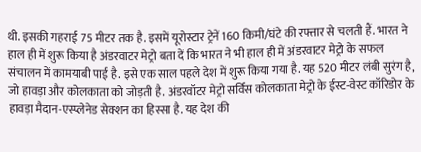थी. इसकी गहराई 75 मीटर तक है. इसमें यूरोस्टार ट्रेनें 160 किमी/घंटे की रफ्तार से चलती हैं. भारत ने हाल ही में शुरू किया है अंडरवाटर मेट्रो बता दें कि भारत ने भी हाल ही में अंडरवाटर मेट्रो के सफल संचालन में कामयाबी पाई है. इसे एक साल पहले देश में शुरू किया गया है. यह 520 मीटर लंबी सुरंग है, जो हावड़ा और कोलकाता को जोड़ती है. अंडरवॉटर मेट्रो सर्विस कोलकाता मेट्रो के ईस्ट-वेस्ट कॉरिडोर के हावड़ा मैदान-एस्प्लेनेड सेक्शन का हिस्सा है. यह देश की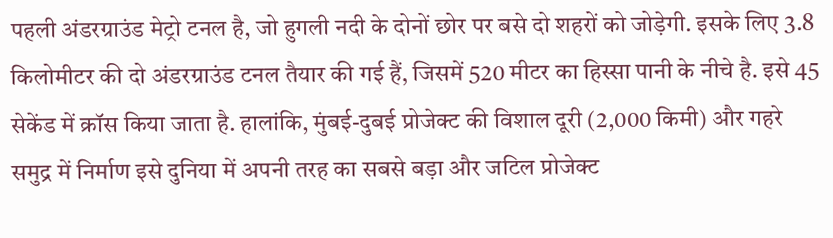पहली अंडरग्राउंड मेट्रो टनल है, जो हुगली नदी के दोनों छोर पर बसे दो शहरों को जोड़ेगी. इसके लिए 3.8 किलोमीटर की दो अंडरग्राउंड टनल तैयार की गई हैं, जिसमें 520 मीटर का हिस्सा पानी के नीचे है. इसे 45 सेकेंड में क्रॉस किया जाता है. हालांकि, मुंबई-दुबई प्रोजेक्ट की विशाल दूरी (2,000 किमी) और गहरे समुद्र में निर्माण इसे दुनिया में अपनी तरह का सबसे बड़ा और जटिल प्रोजेक्ट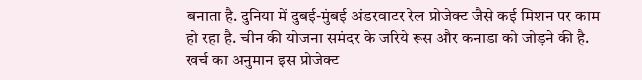बनाता है. दुनिया में दुबई-मुंबई अंडरवाटर रेल प्रोजेक्ट जैसे कई मिशन पर काम हो रहा है. चीन की योजना समंदर के जरिये रूस और कनाडा को जोड़ने की है. खर्च का अनुमान इस प्रोजेक्ट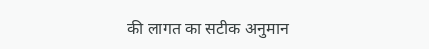की लागत का सटीक अनुमान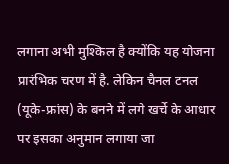लगाना अभी मुश्किल है क्योंकि यह योजना प्रारंभिक चरण में है. लेकिन चैनल टनल (यूके-फ्रांस) के बनने में लगे खर्चे के आधार पर इसका अनुमान लगाया जा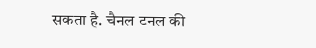सकता है. चैनल टनल की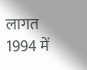लागत 1994 में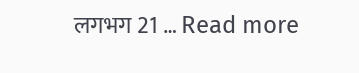लगभग 21 … Read more